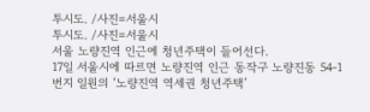투시도. /사진=서울시
투시도. /사진=서울시
서울 노량진역 인근에 청년주택이 들어선다.
17일 서울시에 따르면 노량진역 인근 동작구 노량진동 54-1번지 일원의 ‘노량진역 역세권 청년주택’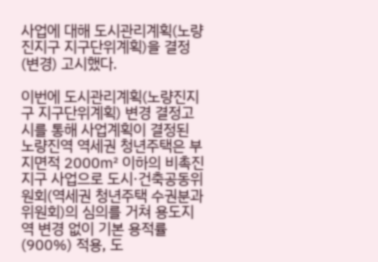사업에 대해 도시관리계획(노량진지구 지구단위계획)을 결정(변경) 고시했다.

이번에 도시관리계획(노량진지구 지구단위계획) 변경 결정고시를 통해 사업계획이 결정된 노량진역 역세권 청년주택은 부지면적 2000㎡ 이하의 비촉진지구 사업으로 도시·건축공동위원회(역세권 청년주택 수권분과위원회)의 심의를 거쳐 용도지역 변경 없이 기본 용적률(900%) 적용, 도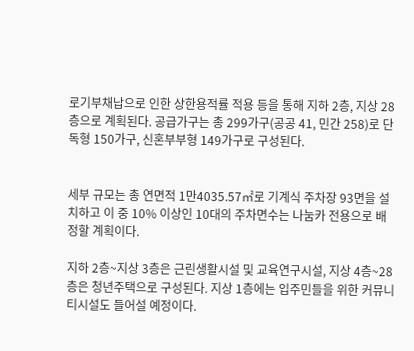로기부채납으로 인한 상한용적률 적용 등을 통해 지하 2층, 지상 28층으로 계획된다. 공급가구는 총 299가구(공공 41, 민간 258)로 단독형 150가구, 신혼부부형 149가구로 구성된다.


세부 규모는 총 연면적 1만4035.57㎡로 기계식 주차장 93면을 설치하고 이 중 10% 이상인 10대의 주차면수는 나눔카 전용으로 배정할 계획이다.

지하 2층~지상 3층은 근린생활시설 및 교육연구시설, 지상 4층~28층은 청년주택으로 구성된다. 지상 1층에는 입주민들을 위한 커뮤니티시설도 들어설 예정이다.